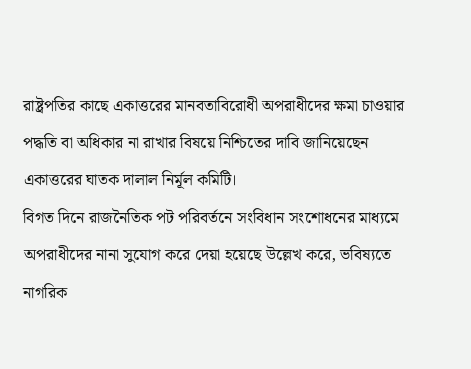রাষ্ট্রপতির কাছে একাত্তরের মানবতাবিরোধী অপরাধীদের ক্ষমা চাওয়ার পদ্ধতি বা অধিকার না রাখার বিষয়ে নিশ্চিতের দাবি জানিয়েছেন একাত্তরের ঘাতক দালাল নির্মূল কমিটি।
বিগত দিনে রাজনৈতিক পট পরিবর্তনে সংবিধান সংশোধনের মাধ্যমে অপরাধীদের নানা সুযোগ করে দেয়া হয়েছে উল্লেখ করে, ভবিষ্যতে নাগরিক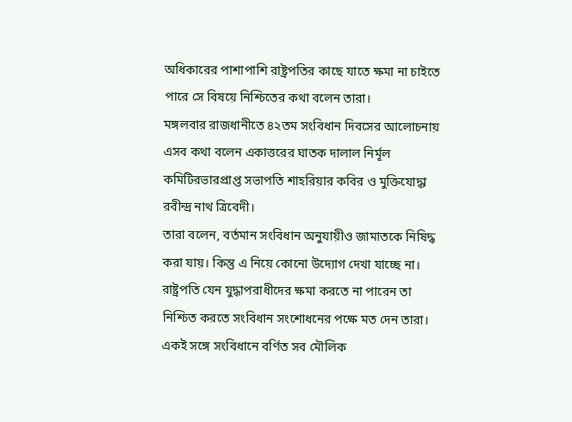অধিকারের পাশাপাশি রাষ্ট্রপতির কাছে যাতে ক্ষমা না চাইতে পারে সে বিষয়ে নিশ্চিতের কথা বলেন তারা।
মঙ্গলবার রাজধানীতে ৪২তম সংবিধান দিবসের আলোচনায় এসব কথা বলেন একাত্তরের ঘাতক দালাল নির্মূল কমিটিরভারপ্রাপ্ত সভাপতি শাহরিয়ার কবির ও মুক্তিযোদ্ধা রবীন্দ্র নাথ ত্রিবেদী।
তারা বলেন, বর্তমান সংবিধান অনুযায়ীও জামাতকে নিষিদ্ধ করা যায়। কিন্তু এ নিয়ে কোনো উদ্যোগ দেখা যাচ্ছে না।
রাষ্ট্রপতি যেন যুদ্ধাপরাধীদের ক্ষমা করতে না পারেন তা নিশ্চিত করতে সংবিধান সংশোধনের পক্ষে মত দেন তারা। একই সঙ্গে সংবিধানে বর্ণিত সব মৌলিক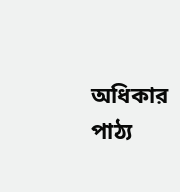অধিকার পাঠ্য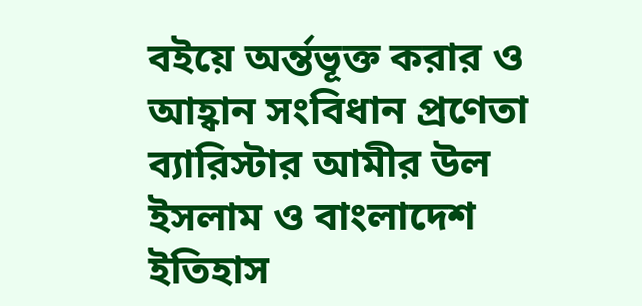বইয়ে অর্ন্তভূক্ত করার ও আহ্বান সংবিধান প্রণেতা ব্যারিস্টার আমীর উল ইসলাম ও বাংলাদেশ ইতিহাস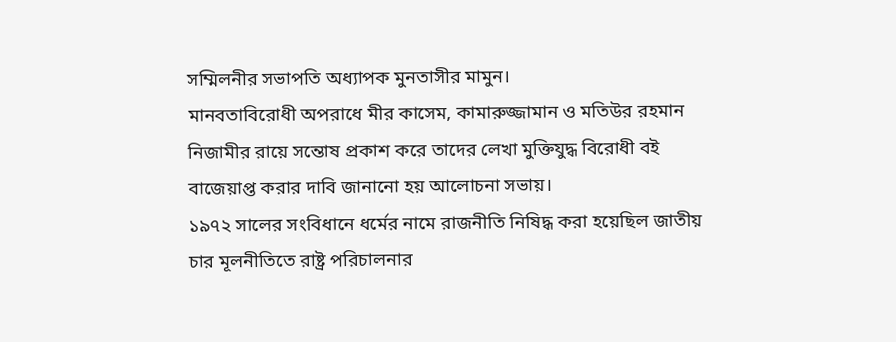সম্মিলনীর সভাপতি অধ্যাপক মুনতাসীর মামুন।
মানবতাবিরোধী অপরাধে মীর কাসেম, কামারুজ্জামান ও মতিউর রহমান নিজামীর রায়ে সন্তোষ প্রকাশ করে তাদের লেখা মুক্তিযুদ্ধ বিরোধী বই বাজেয়াপ্ত করার দাবি জানানো হয় আলোচনা সভায়।
১৯৭২ সালের সংবিধানে ধর্মের নামে রাজনীতি নিষিদ্ধ করা হয়েছিল জাতীয় চার মূলনীতিতে রাষ্ট্র পরিচালনার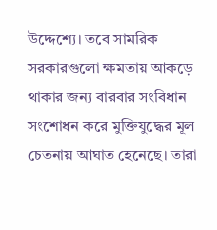উদ্দেশ্যে। তবে সামরিক সরকারগুলো ক্ষমতায় আকড়ে থাকার জন্য বারবার সংবিধান সংশোধন করে মুক্তিযুদ্ধের মূল চেতনায় আঘাত হেনেছে। তারা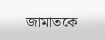জামাতকে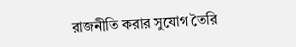রাজনীতি করার সুযোগ তৈরি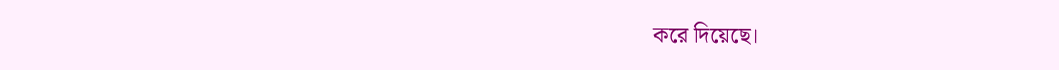করে দিয়েছে।